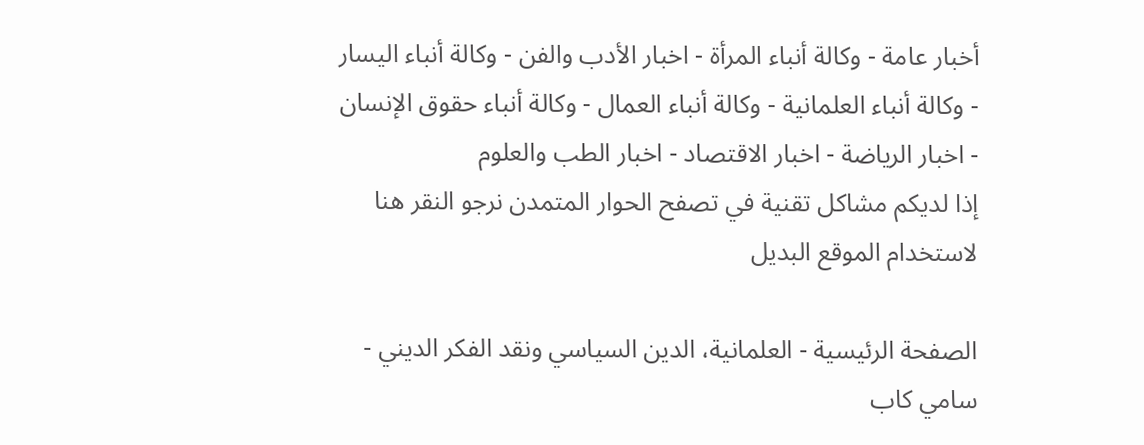أخبار عامة - وكالة أنباء المرأة - اخبار الأدب والفن - وكالة أنباء اليسار - وكالة أنباء العلمانية - وكالة أنباء العمال - وكالة أنباء حقوق الإنسان - اخبار الرياضة - اخبار الاقتصاد - اخبار الطب والعلوم
إذا لديكم مشاكل تقنية في تصفح الحوار المتمدن نرجو النقر هنا لاستخدام الموقع البديل

الصفحة الرئيسية - العلمانية، الدين السياسي ونقد الفكر الديني - سامي كاب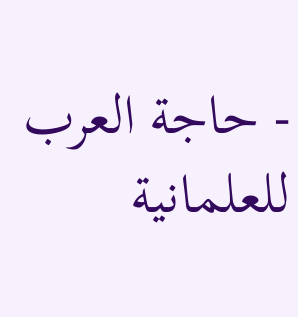- حاجة العرب للعلمانية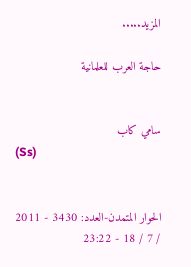المزيد.....

حاجة العرب للعلمانية


سامي كاب
(Ss)


الحوار المتمدن-العدد: 3430 - 2011 / 7 / 18 - 23:22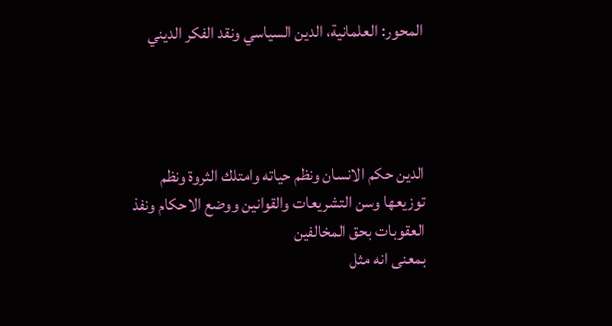المحور: العلمانية، الدين السياسي ونقد الفكر الديني




الدين حكم الانسان ونظم حياته وامتلك الثروة ونظم توزيعها وسن التشريعات والقوانين ووضع الاحكام ونفذ العقوبات بحق المخالفين
بمعنى انه مثل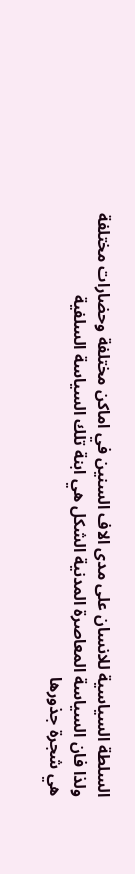السلطة السياسية للانسان على مدى الاف السنين في اماكن مختلفة وحضارات مختلفة
ولذا فان السياسة المعاصرة المدنية الشكل هي ابنة تلك السياسة السلفية
هي شجرة جذورها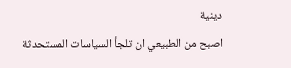دينية
اصبح من الطبيعي ان تلجأ السياسات المستحدثة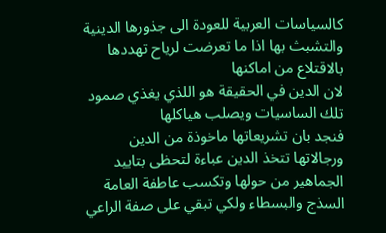كالسياسات العربية للعودة الى جذورها الدينية والتشبث بها اذا ما تعرضت لرياح تهددها بالاقتلاع من اماكنها
لان الدين في الحقيقة هو اللذي يغذي صمود تلك الساسيات ويصلب هياكلها
فنجد بان تشريعاتها ماخوذة من الدين ورجالاتها تتخذ الدين عباءة لتحظى بتاييد الجماهير من حولها وتكسب عاطفة العامة السذج والبسطاء ولكي تبقي على صفة الراعي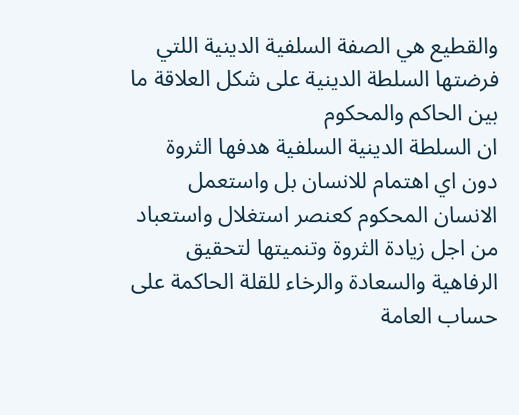والقطيع هي الصفة السلفية الدينية اللتي فرضتها السلطة الدينية على شكل العلاقة ما بين الحاكم والمحكوم
ان السلطة الدينية السلفية هدفها الثروة دون اي اهتمام للانسان بل واستعمل الانسان المحكوم كعنصر استغلال واستعباد من اجل زيادة الثروة وتنميتها لتحقيق الرفاهية والسعادة والرخاء للقلة الحاكمة على حساب العامة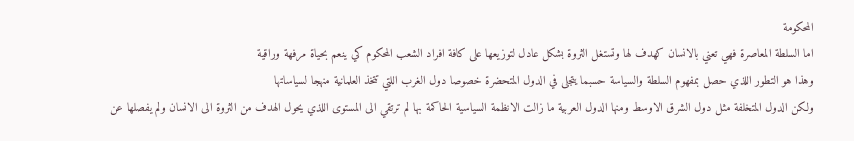المحكومة
اما السلطة المعاصرة فهي تعني بالانسان كهدف لها وتستغل الثروة بشكل عادل لتوزيعها على كافة افراد الشعب المحكوم كي ينعم بحياة مرفهة وراقية
وهذا هو التطور اللذي حصل بمفهوم السلطة والسياسة حسبما يتجلى في الدول المتحضرة خصوصا دول الغرب اللتي تتخذ العلمانية منهجا لسياساتها
ولكن الدول المتخلفة مثل دول الشرق الاوسط ومنها الدول العربية ما زالت الانظمة السياسية الحاكمة بها لم ترتقي الى المستوى اللذي يحول الهدف من الثروة الى الانسان ولم يفصلها عن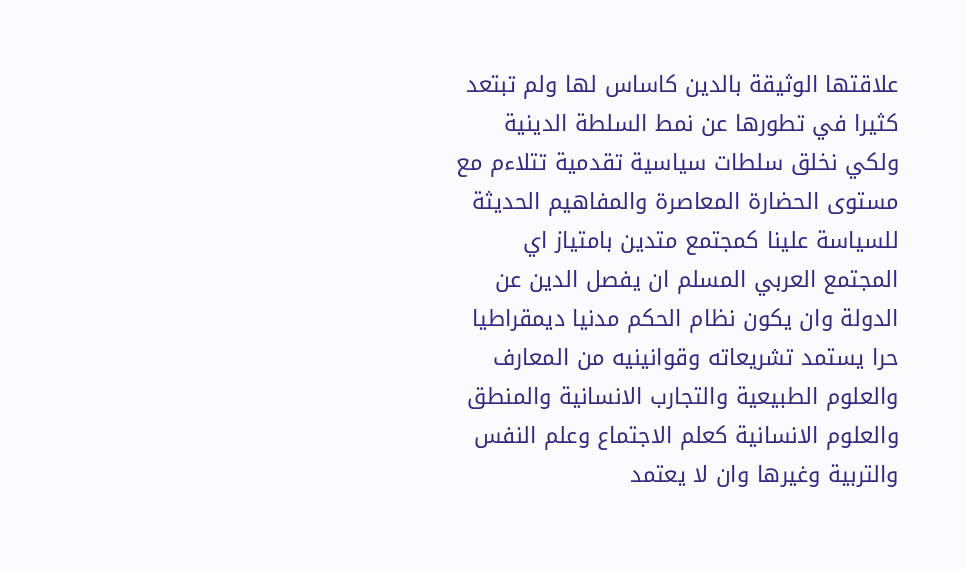علاقتها الوثيقة بالدين كاساس لها ولم تبتعد كثيرا في تطورها عن نمط السلطة الدينية
ولكي نخلق سلطات سياسية تقدمية تتلاءم مع مستوى الحضارة المعاصرة والمفاهيم الحديثة للسياسة علينا كمجتمع متدين بامتياز اي المجتمع العربي المسلم ان يفصل الدين عن الدولة وان يكون نظام الحكم مدنيا ديمقراطيا حرا يستمد تشريعاته وقوانينيه من المعارف والعلوم الطبيعية والتجارب الانسانية والمنطق والعلوم الانسانية كعلم الاجتماع وعلم النفس والتربية وغيرها وان لا يعتمد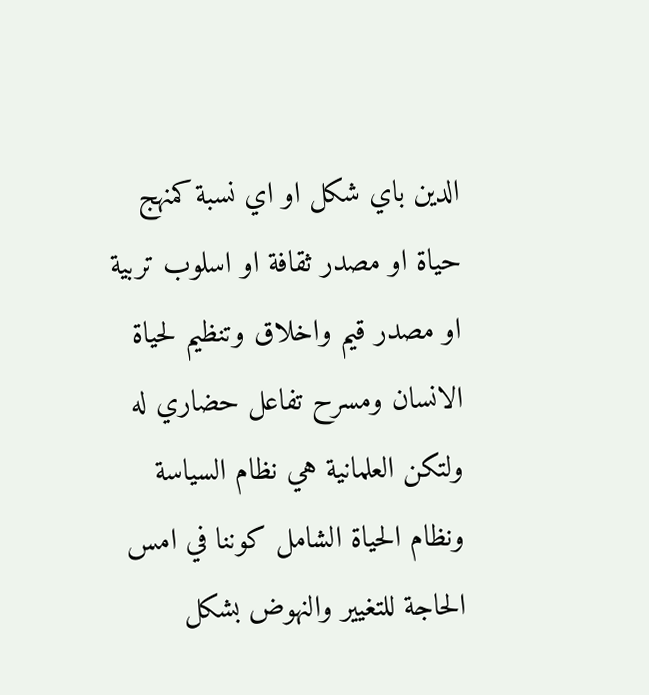الدين باي شكل او اي نسبة كمنهج حياة او مصدر ثقافة او اسلوب تربية او مصدر قيم واخلاق وتنظيم لحياة الانسان ومسرح تفاعل حضاري له
ولتكن العلمانية هي نظام السياسة ونظام الحياة الشامل كوننا في امس الحاجة للتغيير والنهوض بشكل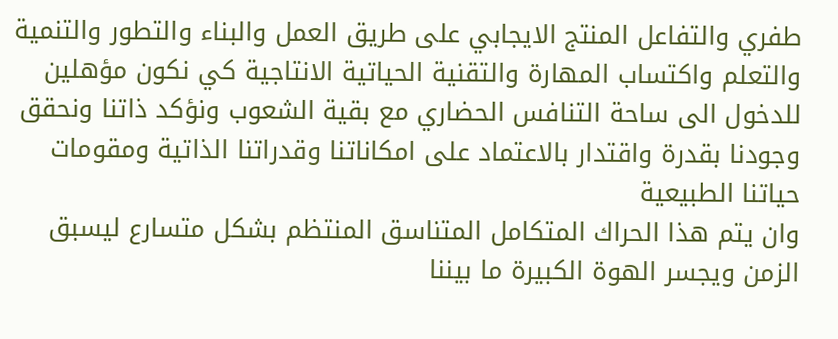طفري والتفاعل المنتج الايجابي على طريق العمل والبناء والتطور والتنمية والتعلم واكتساب المهارة والتقنية الحياتية الانتاجية كي نكون مؤهلين للدخول الى ساحة التنافس الحضاري مع بقية الشعوب ونؤكد ذاتنا ونحقق وجودنا بقدرة واقتدار بالاعتماد على امكاناتنا وقدراتنا الذاتية ومقومات حياتنا الطبيعية
وان يتم هذا الحراك المتكامل المتناسق المنتظم بشكل متسارع ليسبق الزمن ويجسر الهوة الكبيرة ما بيننا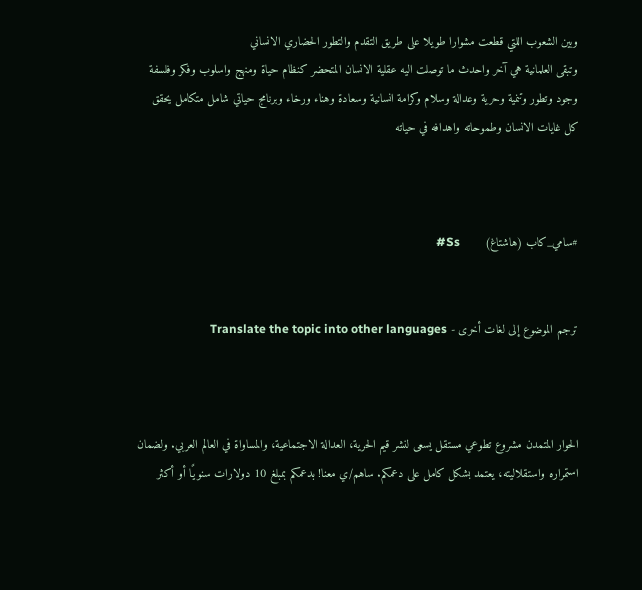وبين الشعوب اللتي قطعت مشوارا طويلا على طريق التقدم والتطور الحضاري الانساني
وتبقى العلمانية هي آخر واحدث ما توصلت اليه عقلية الانسان المتحضر كنظام حياة ومنهج واسلوب وفكر وفلسفة وجود وتطور وتنمية وحرية وعدالة وسلام وكرامة انسانية وسعادة وهناء ورخاء وبرنامج حياتي شامل متكامل يحقق كل غايات الانسان وطموحاته واهدافه في حياته



#سامي_كاب (هاشتاغ)       Ss#


ترجم الموضوع إلى لغات أخرى - Translate the topic into other languages



الحوار المتمدن مشروع تطوعي مستقل يسعى لنشر قيم الحرية، العدالة الاجتماعية، والمساواة في العالم العربي. ولضمان استمراره واستقلاليته، يعتمد بشكل كامل على دعمكم. ساهم/ي معنا! بدعمكم بمبلغ 10 دولارات سنويًا أو أكثر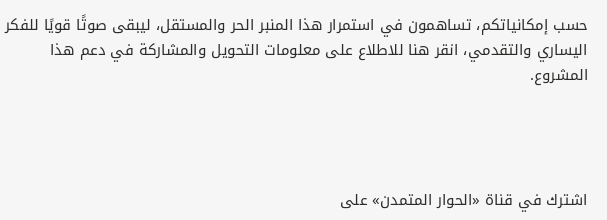حسب إمكانياتكم، تساهمون في استمرار هذا المنبر الحر والمستقل، ليبقى صوتًا قويًا للفكر اليساري والتقدمي، انقر هنا للاطلاع على معلومات التحويل والمشاركة في دعم هذا المشروع.




اشترك في قناة «الحوار المتمدن» على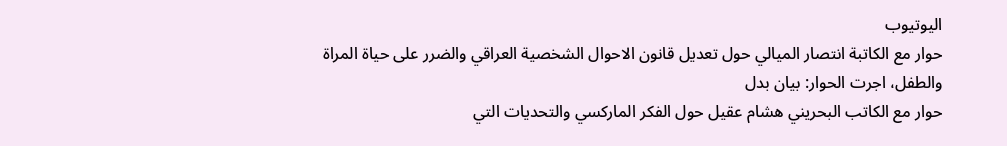اليوتيوب
حوار مع الكاتبة انتصار الميالي حول تعديل قانون الاحوال الشخصية العراقي والضرر على حياة المراة والطفل، اجرت الحوار: بيان بدل
حوار مع الكاتب البحريني هشام عقيل حول الفكر الماركسي والتحديات التي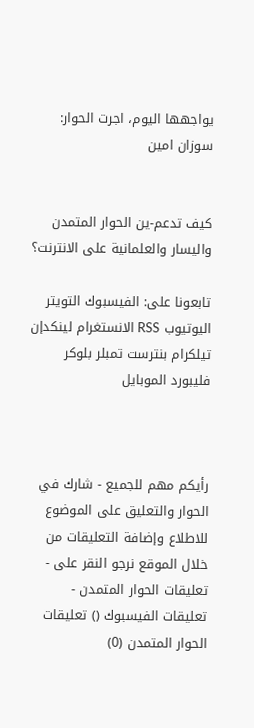يواجهها اليوم، اجرت الحوار: سوزان امين


كيف تدعم-ين الحوار المتمدن واليسار والعلمانية على الانترنت؟

تابعونا على: الفيسبوك التويتر اليوتيوب RSS الانستغرام لينكدإن تيلكرام بنترست تمبلر بلوكر فليبورد الموبايل



رأيكم مهم للجميع - شارك في الحوار والتعليق على الموضوع
للاطلاع وإضافة التعليقات من خلال الموقع نرجو النقر على - تعليقات الحوار المتمدن -
تعليقات الفيسبوك () تعليقات الحوار المتمدن (0)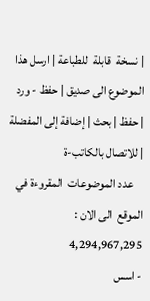| نسخة  قابلة  للطباعة | ارسل هذا الموضوع الى صديق | حفظ - ورد
| حفظ | بحث | إضافة إلى المفضلة | للاتصال بالكاتب-ة
    عدد الموضوعات  المقروءة في الموقع  الى الان : 4,294,967,295
- اسس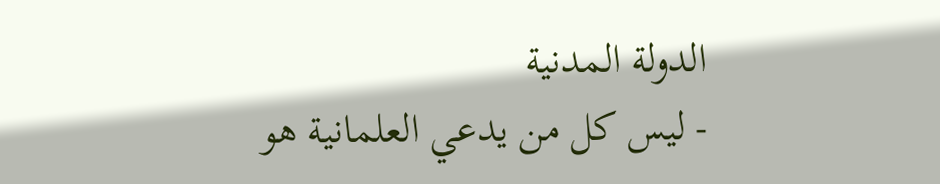الدولة المدنية
- ليس كل من يدعي العلمانية هو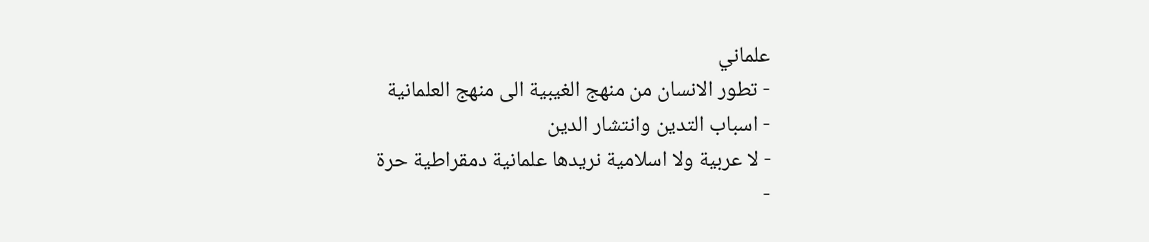علماني
- تطور الانسان من منهج الغيبية الى منهج العلمانية
- اسباب التدين وانتشار الدين
- لا عربية ولا اسلامية نريدها علمانية دمقراطية حرة
-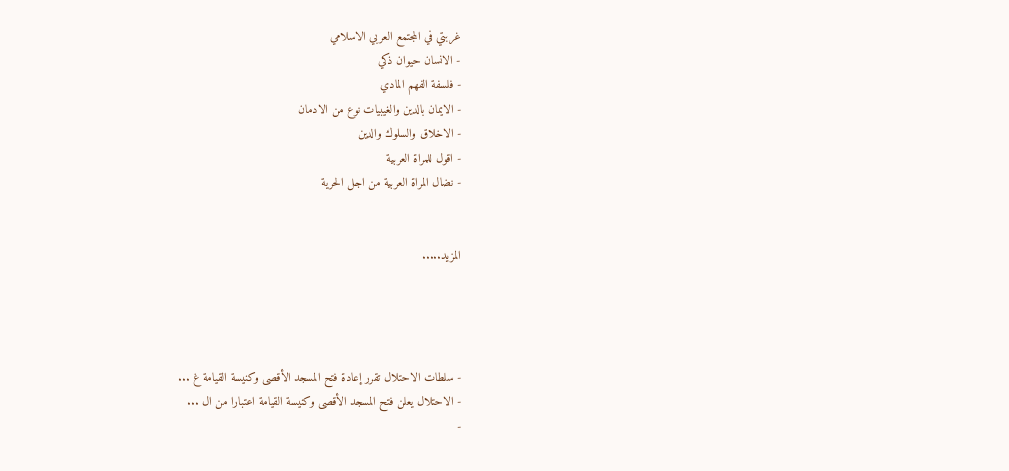غربتي في المجتمع العربي الاسلامي
- الانسان حيوان ذكي
- فلسفة الفهم المادي
- الايمان بالدين والغيبيات نوع من الادمان
- الاخلاق والسلوك والدين
- اقول للمراة العربية
- نضال المراة العربية من اجل الحرية


المزيد.....




- سلطات الاحتلال تقرر إعادة فتح المسجد الأقصى وكنيسة القيامة غ ...
- الاحتلال يعلن فتح المسجد الأقصى وكنيسة القيامة اعتبارا من ال ...
-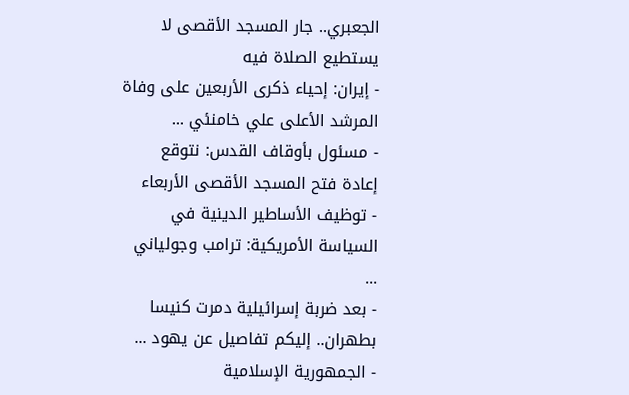الجعبري.. جار المسجد الأقصى لا يستطيع الصلاة فيه
- إيران: إحياء ذكرى الأربعين على وفاة المرشد الأعلى علي خامنئي ...
- مسئول بأوقاف القدس: نتوقع إعادة فتح المسجد الأقصى الأربعاء
- توظيف الأساطير الدينية في السياسة الأمريكية: ترامب وجولياني ...
- بعد ضربة إسرائيلية دمرت كنيسا بطهران.. إليكم تفاصيل عن يهود ...
- الجمهورية الإسلامية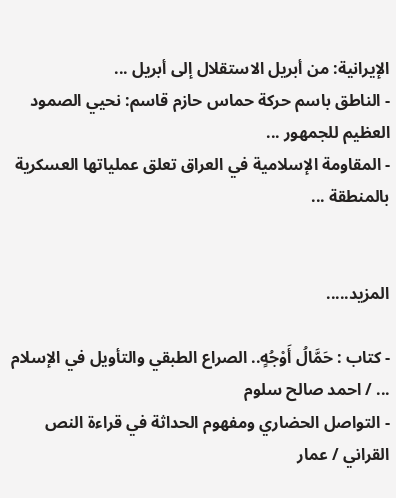الإيرانية: من أبريل الاستقلال إلى أبريل ...
- الناطق باسم حركة حماس حازم قاسم: نحيي الصمود العظيم للجمهور ...
- المقاومة الإسلامية في العراق تعلق عملياتها العسكرية بالمنطقة ...


المزيد.....

- كتاب : حَمَّالُ أَوْجُهٍ.. الصراع الطبقي والتأويل في الإسلام ... / احمد صالح سلوم
- التواصل الحضاري ومفهوم الحداثة في قراءة النص القراني / عمار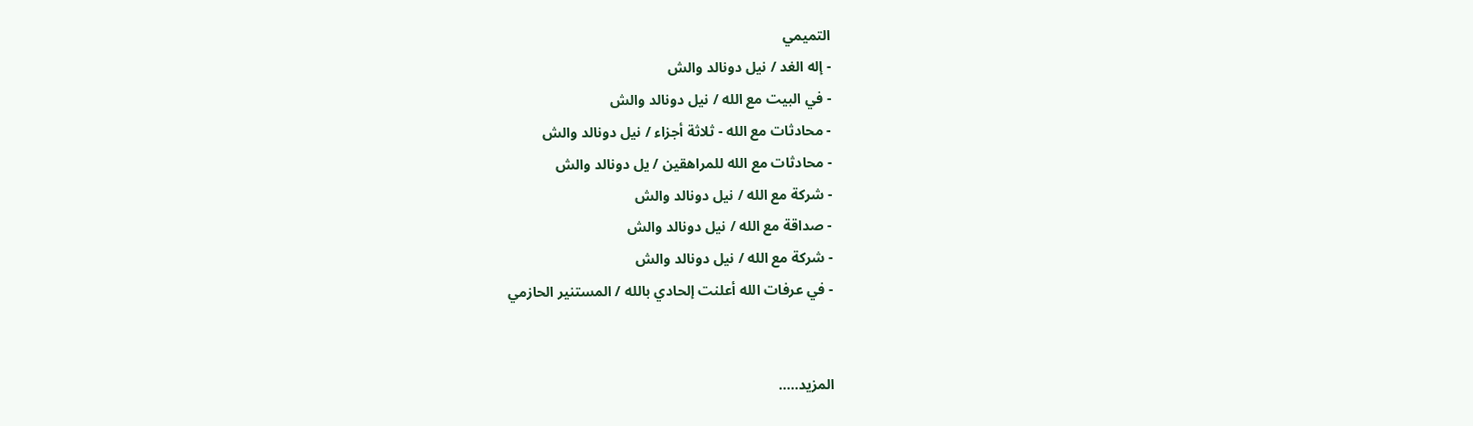التميمي
- إله الغد / نيل دونالد والش
- في البيت مع الله / نيل دونالد والش
- محادثات مع الله - ثلاثة أجزاء / نيل دونالد والش
- محادثات مع الله للمراهقين / يل دونالد والش
- شركة مع الله / نيل دونالد والش
- صداقة مع الله / نيل دونالد والش
- شركة مع الله / نيل دونالد والش
- في عرفات الله أعلنت إلحادي بالله / المستنير الحازمي


المزيد.....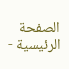الصفحة الرئيسية -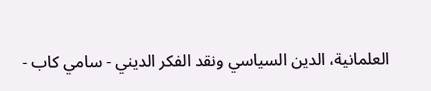العلمانية، الدين السياسي ونقد الفكر الديني - سامي كاب -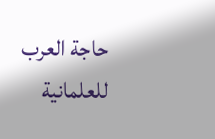حاجة العرب للعلمانية